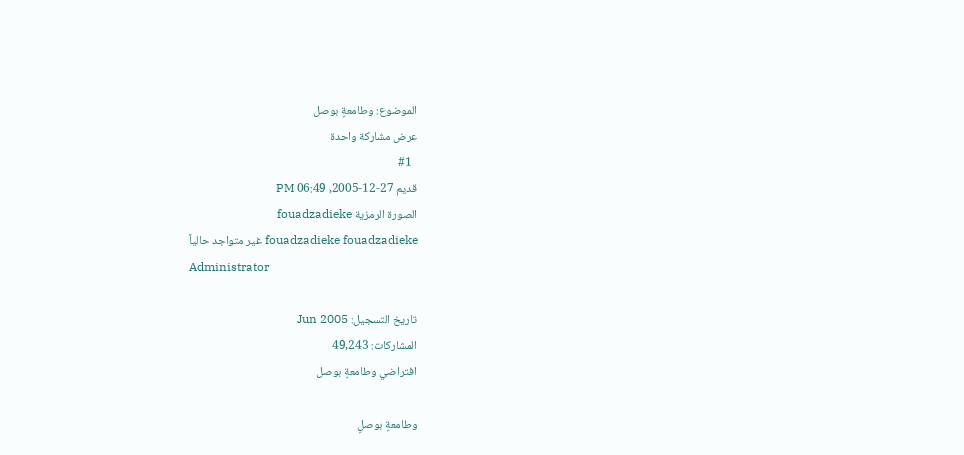الموضوع: وطامعةٍ بوصل
عرض مشاركة واحدة
  #1
قديم 27-12-2005, 06:49 PM
الصورة الرمزية fouadzadieke
fouadzadieke fouadzadieke غير متواجد حالياً
Administrator

تاريخ التسجيل: Jun 2005
المشاركات: 49,243
افتراضي وطامعةٍ بوصل

وطامعةٍ بوصلٍ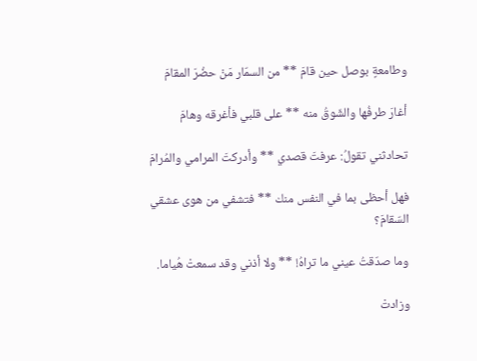وطامعةٍ بوصل حين قامَ ** من السمّار مَنْ حضُرَ المقامَ

أغارَ طرفُها والشّوقُ منه ** على قلبي فأغرقه وهامَ

تحادثني تقولُ: عرفتَ قصدي ** وأدركتَ المرامي والمُرامَ

فهل أحظى بما في النفس منك ** فتشفي من هوى عشقي السّقامَ؟

وما صدّقتُ عيني ما تراهُ! ** ولا أذني وقد سمعتْ هُياما.

وزادتْ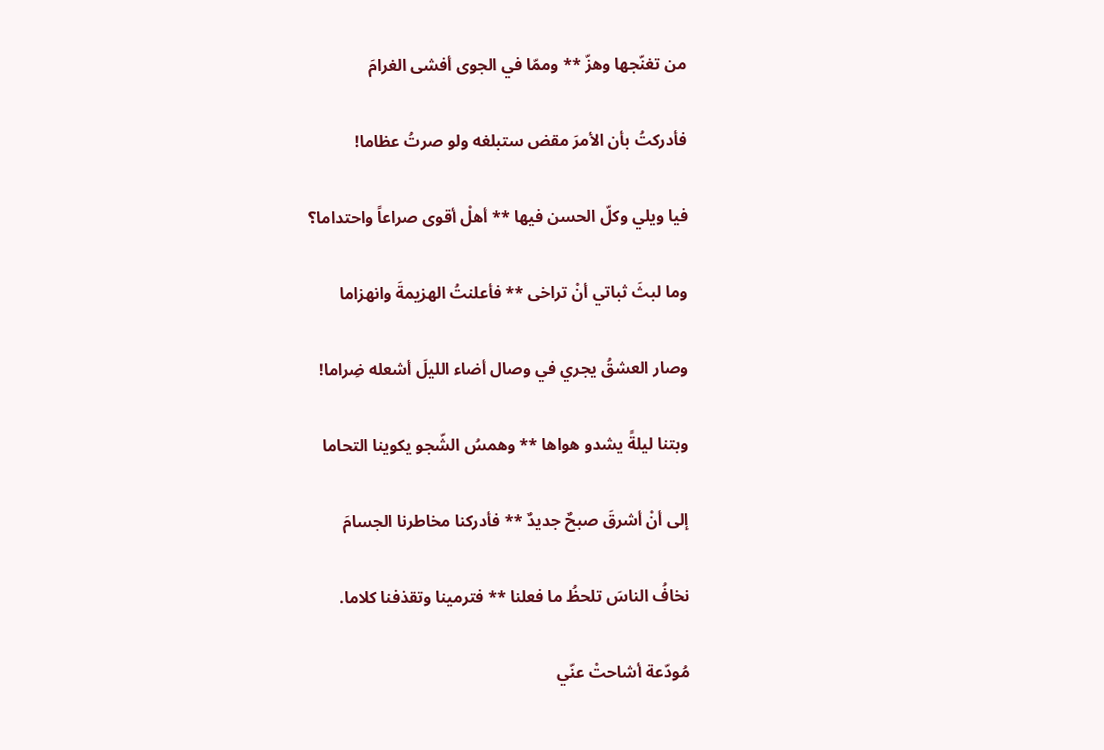من تغنّجها وهزّ ** وممّا في الجوى أفشى الغرامَ

فأدركتُ بأن الأمرَ مقض ستبلغه ولو صرتُ عظاما!

فيا ويلي وكلّ الحسن فيها ** أهلْ أقوى صراعاً واحتداما؟

وما لبثَ ثباتي أنْ تراخى ** فأعلنتُ الهزيمةَ وانهزاما

وصار العشقُ يجري في وصال أضاء الليلَ أشعله ضِراما!

وبتنا ليلةً يشدو هواها ** وهمسُ الشّجو يكوينا التحاما

إلى أنْ أشرقَ صبحٌ جديدٌ ** فأدركنا مخاطرنا الجسامَ

نخافُ الناسَ تلحظُ ما فعلنا ** فترمينا وتقذفنا كلاما.

مُودّعة أشاحتْ عنّي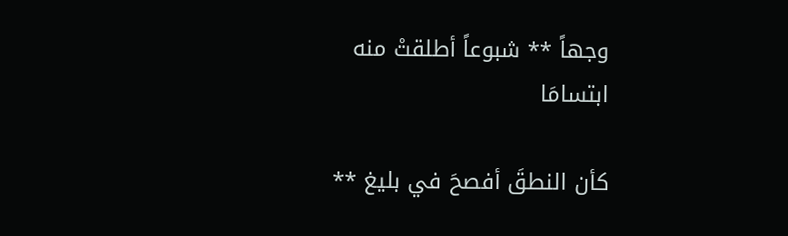وجهاً ** شبوعاً أطلقتْ منه ابتسامَا

كأن النطقَ أفصحَ في بليغ **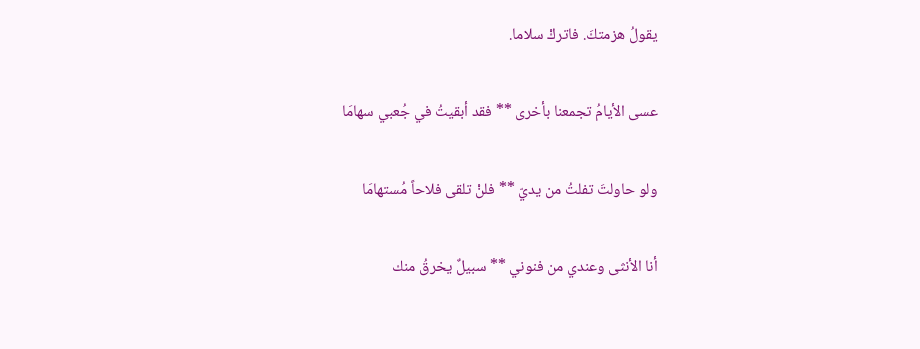يقولُ هزمتكَ. فاتركْ سلاما.

عسى الأيامُ تجمعنا بأخرى ** فقد أبقيتُ في جُعبي سهامَا

ولو حاولتَ تفلتُ من يديّ ** فلنْ تلقى فلاحاً مُستهامَا

أنا الأنثى وعندي من فنوني ** سبيلٌ يخرقُ منك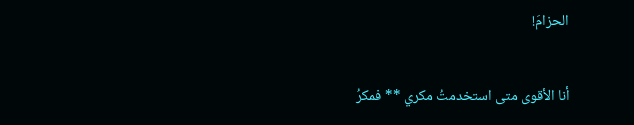الحزامَ!

أنا الأقوى متى استخدمتُ مكري ** فمكرُ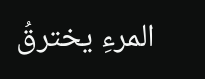المرءِ يخترقُ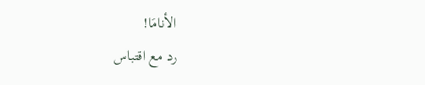الأنامَا!
رد مع اقتباس